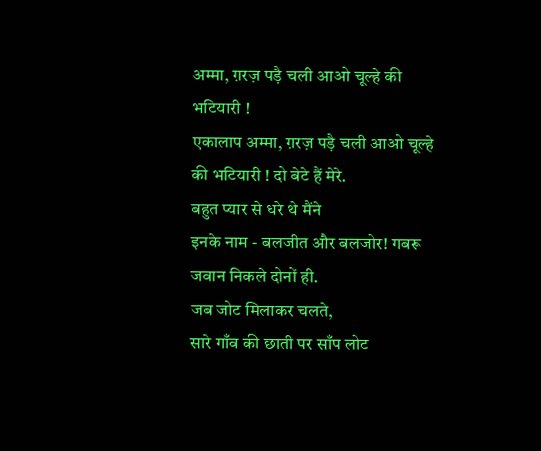अम्मा, ग़रज़ पड़ै चली आओ चूल्हे की भटियारी !
एकालाप अम्मा, ग़रज़ पड़ै चली आओ चूल्हे की भटियारी ! दो बेटे हैं मेरे.
बहुत प्यार से धरे थे मैंने
इनके नाम - बलजीत और बलजोर! गबरू जवान निकले दोनों ही.
जब जोट मिलाकर चलते,
सारे गाँव की छाती पर साँप लोट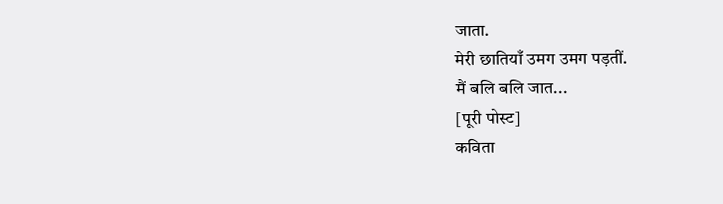जाता.
मेरी छातियाँ उमग उमग पड़तीं.
मैं बलि बलि जात...
[पूरी पोस्ट]
कविता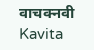वाचक्नवी Kavita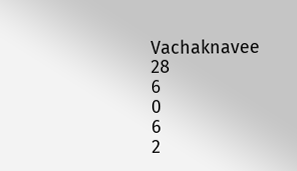Vachaknavee
28
6
0
6
2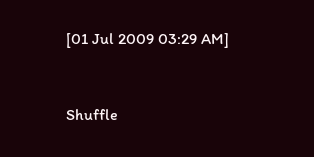[01 Jul 2009 03:29 AM]



Shuffle